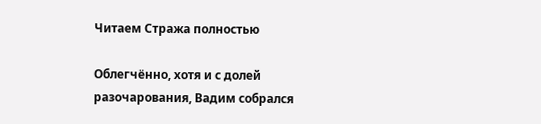Читаем Стража полностью

Облегчённо, хотя и с долей разочарования, Вадим собрался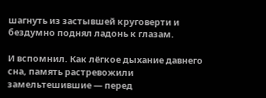шагнуть из застывшей круговерти и бездумно поднял ладонь к глазам.

И вспомнил. Как лёгкое дыхание давнего сна, память растревожили замельтешившие — перед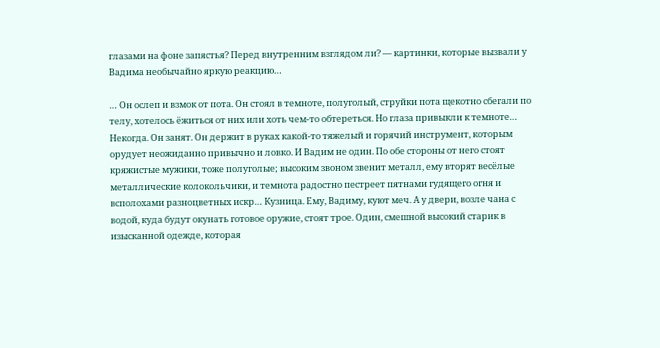глазами на фоне запястья? Перед внутренним взглядом ли? — картинки, которые вызвали у Вадима необычайно яркую реакцию…

… Он ослеп и взмок от пота. Он стоял в темноте, полуголый, струйки пота щекотно сбегали по телу, хотелось ёжиться от них или хоть чем-то обтереться. Но глаза привыкли к темноте… Некогда. Он занят. Он держит в руках какой-то тяжелый и горячий инструмент, которым орудует неожиданно привычно и ловко. И Вадим не один. По обе стороны от него стоят кряжистые мужики, тоже полуголые; высоким звоном звенит металл, ему вторят весёлые металлические колокольчики, и темнота радостно пестреет пятнами гудящего огня и всполохами разноцветных искр… Кузница. Ему, Вадиму, куют меч. А у двери, возле чана с водой, куда будут окунать готовое оружие, стоят трое. Один, смешной высокий старик в изысканной одежде, которая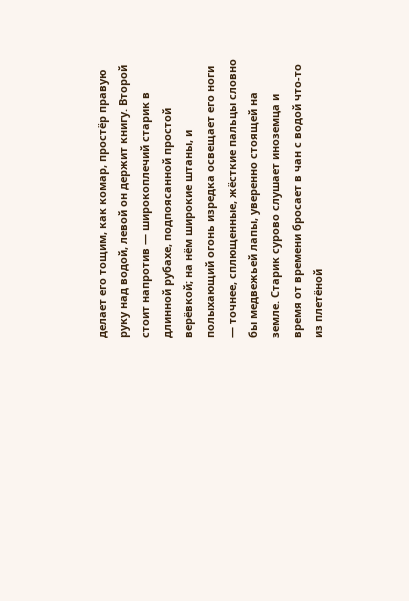делает его тощим, как комар, простёр правую руку над водой, левой он держит книгу. Второй стоит напротив — широкоплечий старик в длинной рубахе, подпоясанной простой верёвкой; на нём широкие штаны, и полыхающий огонь изредка освещает его ноги — точнее, сплющенные, жёсткие пальцы словно бы медвежьей лапы, уверенно стоящей на земле. Старик сурово слушает иноземца и время от времени бросает в чан с водой что-то из плетёной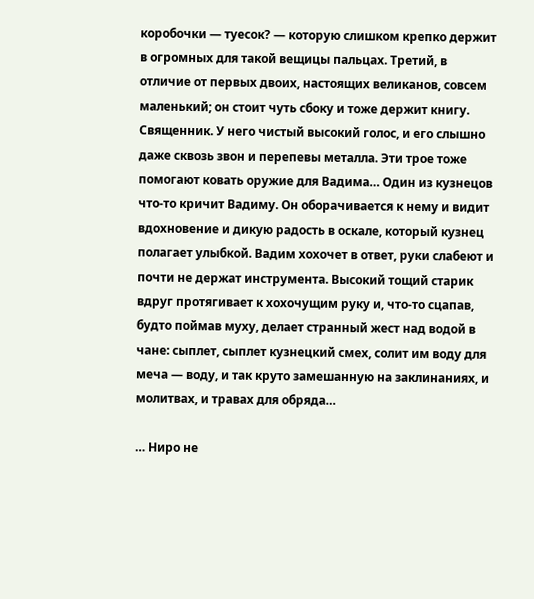коробочки — туесок? — которую слишком крепко держит в огромных для такой вещицы пальцах. Третий, в отличие от первых двоих, настоящих великанов, совсем маленький; он стоит чуть сбоку и тоже держит книгу. Священник. У него чистый высокий голос, и его слышно даже сквозь звон и перепевы металла. Эти трое тоже помогают ковать оружие для Вадима… Один из кузнецов что-то кричит Вадиму. Он оборачивается к нему и видит вдохновение и дикую радость в оскале, который кузнец полагает улыбкой. Вадим хохочет в ответ, руки слабеют и почти не держат инструмента. Высокий тощий старик вдруг протягивает к хохочущим руку и, что-то сцапав, будто поймав муху, делает странный жест над водой в чане: сыплет, сыплет кузнецкий смех, солит им воду для меча — воду, и так круто замешанную на заклинаниях, и молитвах, и травах для обряда…

… Ниро не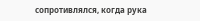сопротивлялся, когда рука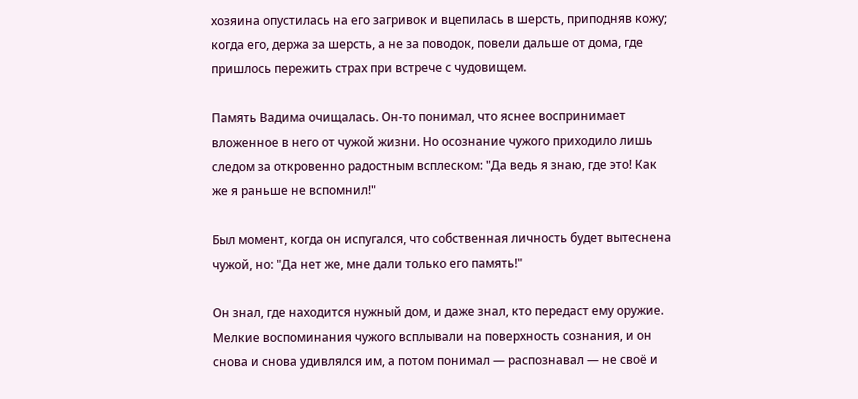хозяина опустилась на его загривок и вцепилась в шерсть, приподняв кожу; когда его, держа за шерсть, а не за поводок, повели дальше от дома, где пришлось пережить страх при встрече с чудовищем.

Память Вадима очищалась. Он-то понимал, что яснее воспринимает вложенное в него от чужой жизни. Но осознание чужого приходило лишь следом за откровенно радостным всплеском: "Да ведь я знаю, где это! Как же я раньше не вспомнил!"

Был момент, когда он испугался, что собственная личность будет вытеснена чужой, но: "Да нет же, мне дали только его память!"

Он знал, где находится нужный дом, и даже знал, кто передаст ему оружие. Мелкие воспоминания чужого всплывали на поверхность сознания, и он снова и снова удивлялся им, а потом понимал — распознавал — не своё и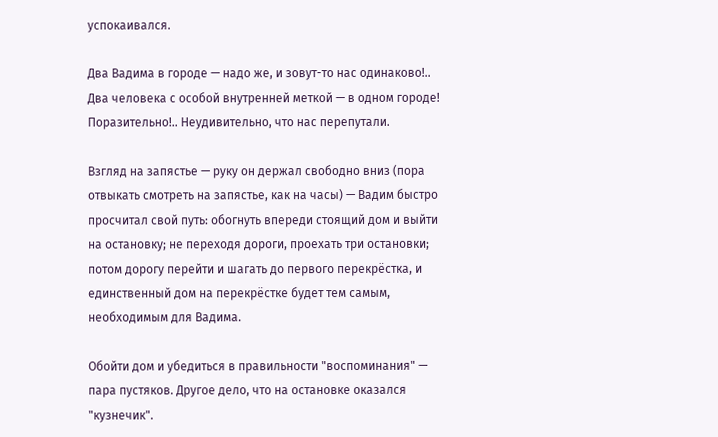успокаивался.

Два Вадима в городе — надо же, и зовут-то нас одинаково!.. Два человека с особой внутренней меткой — в одном городе! Поразительно!.. Неудивительно, что нас перепутали.

Взгляд на запястье — руку он держал свободно вниз (пора отвыкать смотреть на запястье, как на часы) — Вадим быстро просчитал свой путь: обогнуть впереди стоящий дом и выйти на остановку; не переходя дороги, проехать три остановки; потом дорогу перейти и шагать до первого перекрёстка, и единственный дом на перекрёстке будет тем самым, необходимым для Вадима.

Обойти дом и убедиться в правильности "воспоминания" — пара пустяков. Другое дело, что на остановке оказался "кузнечик".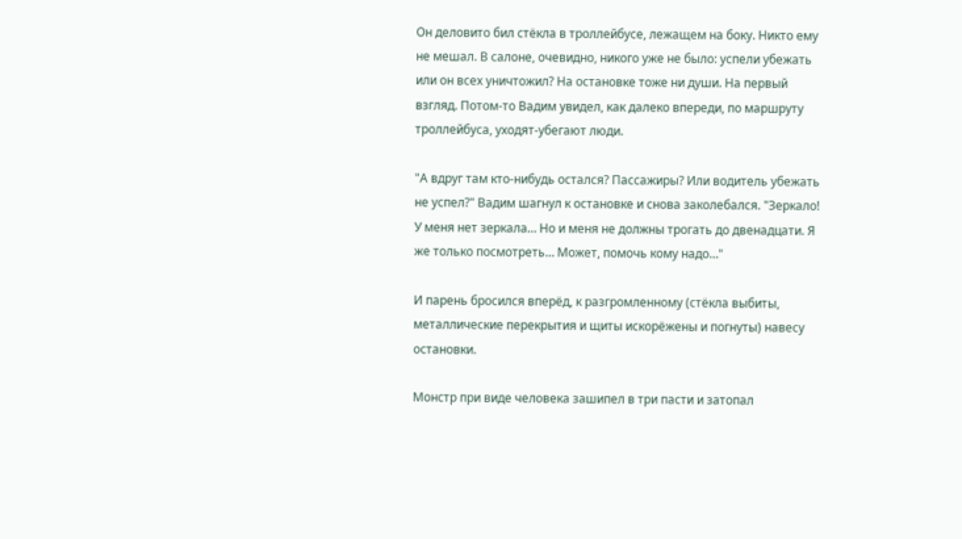Он деловито бил стёкла в троллейбусе, лежащем на боку. Никто ему не мешал. В салоне, очевидно, никого уже не было: успели убежать или он всех уничтожил? На остановке тоже ни души. На первый взгляд. Потом-то Вадим увидел, как далеко впереди, по маршруту троллейбуса, уходят-убегают люди.

"А вдруг там кто-нибудь остался? Пассажиры? Или водитель убежать не успел?" Вадим шагнул к остановке и снова заколебался. "Зеркало! У меня нет зеркала… Но и меня не должны трогать до двенадцати. Я же только посмотреть… Может, помочь кому надо…"

И парень бросился вперёд, к разгромленному (стёкла выбиты, металлические перекрытия и щиты искорёжены и погнуты) навесу остановки.

Монстр при виде человека зашипел в три пасти и затопал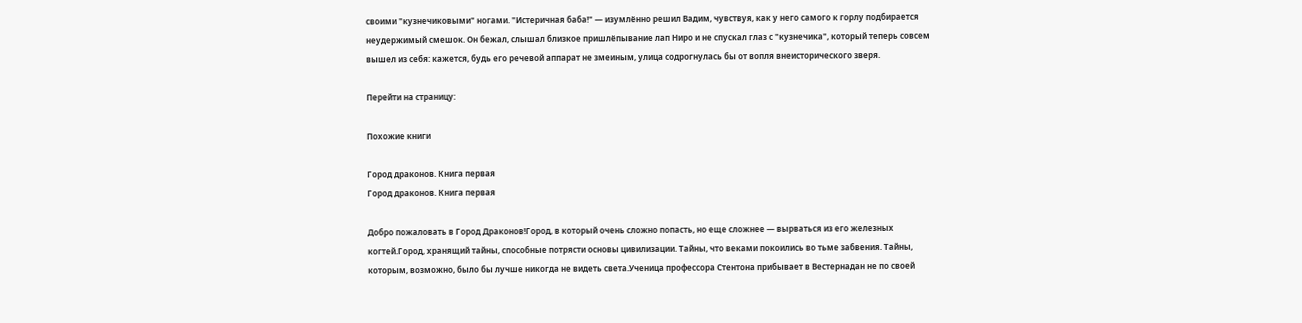своими "кузнечиковыми" ногами. "Истеричная баба!" — изумлённо решил Вадим, чувствуя, как у него самого к горлу подбирается неудержимый смешок. Он бежал, слышал близкое пришлёпывание лап Ниро и не спускал глаз с "кузнечика", который теперь совсем вышел из себя: кажется, будь его речевой аппарат не змеиным, улица содрогнулась бы от вопля внеисторического зверя.

Перейти на страницу:

Похожие книги

Город драконов. Книга первая
Город драконов. Книга первая

Добро пожаловать в Город Драконов!Город, в который очень сложно попасть, но еще сложнее — вырваться из его железных когтей.Город, хранящий тайны, способные потрясти основы цивилизации. Тайны, что веками покоились во тьме забвения. Тайны, которым, возможно, было бы лучше никогда не видеть света.Ученица профессора Стентона прибывает в Вестернадан не по своей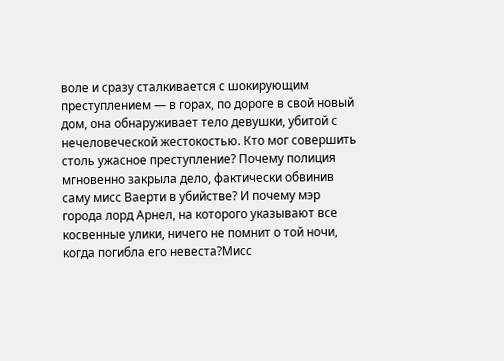воле и сразу сталкивается с шокирующим преступлением — в горах, по дороге в свой новый дом, она обнаруживает тело девушки, убитой с нечеловеческой жестокостью. Кто мог совершить столь ужасное преступление? Почему полиция мгновенно закрыла дело, фактически обвинив саму мисс Ваерти в убийстве? И почему мэр города лорд Арнел, на которого указывают все косвенные улики, ничего не помнит о той ночи, когда погибла его невеста?Мисс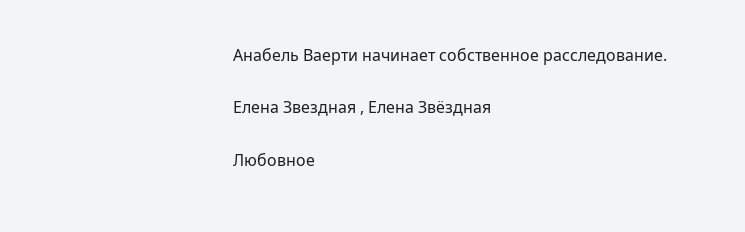Анабель Ваерти начинает собственное расследование.

Елена Звездная , Елена Звёздная

Любовное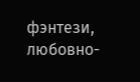фэнтези, любовно-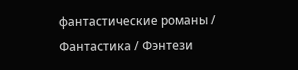фантастические романы / Фантастика / Фэнтези